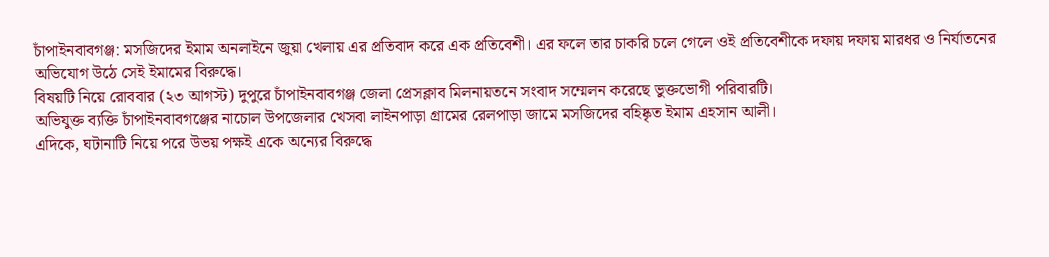চাঁপাইনবাবগঞ্জ: মসজিদের ইমাম অনলাইনে জুয়া খেলায় এর প্রতিবাদ করে এক প্রতিবেশী। এর ফলে তার চাকরি চলে গেলে ওই প্রতিবেশীকে দফায় দফায় মারধর ও নির্যাতনের অভিযোগ উঠে সেই ইমামের বিরুদ্ধে।
বিষয়টি নিয়ে রোববার (২৩ আগস্ট) দুপুরে চাঁপাইনবাবগঞ্জ জেলা প্রেসক্লাব মিলনায়তনে সংবাদ সম্মেলন করেছে ভুক্তভোগী পরিবারটি।
অভিযুক্ত ব্যক্তি চাঁপাইনবাবগঞ্জের নাচোল উপজেলার খেসবা লাইনপাড়া গ্রামের রেলপাড়া জামে মসজিদের বহিষ্কৃত ইমাম এহসান আলী।
এদিকে, ঘটানাটি নিয়ে পরে উভয় পক্ষই একে অন্যের বিরুদ্ধে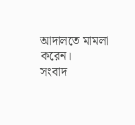আদালতে মামলা করেন।
সংবাদ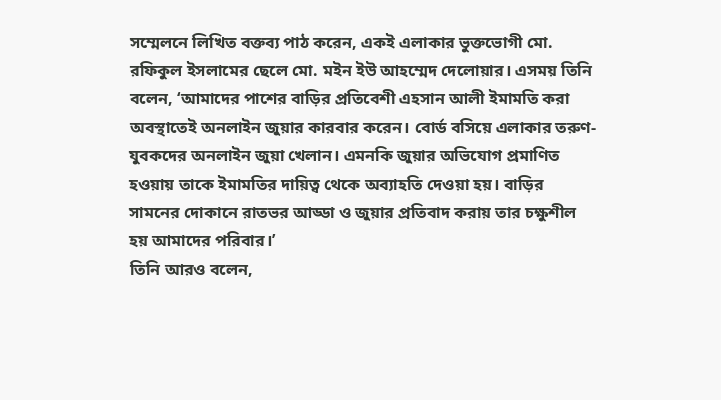সম্মেলনে লিখিত বক্তব্য পাঠ করেন, একই এলাকার ভুক্তভোগী মো. রফিকুল ইসলামের ছেলে মো. মইন ইউ আহম্মেদ দেলোয়ার। এসময় তিনি বলেন, ‘আমাদের পাশের বাড়ির প্রতিবেশী এহসান আলী ইমামতি করা অবস্থাতেই অনলাইন জুয়ার কারবার করেন। বোর্ড বসিয়ে এলাকার তরুণ-যুবকদের অনলাইন জুয়া খেলান। এমনকি জুয়ার অভিযোগ প্রমাণিত হওয়ায় তাকে ইমামতির দায়িত্ব থেকে অব্যাহতি দেওয়া হয়। বাড়ির সামনের দোকানে রাতভর আড্ডা ও জুয়ার প্রতিবাদ করায় তার চক্ষুশীল হয় আমাদের পরিবার।’
তিনি আরও বলেন,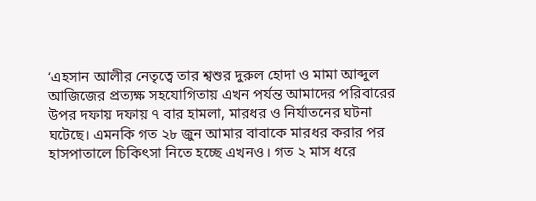‘এহসান আলীর নেতৃত্বে তার শ্বশুর দুরুল হোদা ও মামা আব্দুল আজিজের প্রত্যক্ষ সহযোগিতায় এখন পর্যন্ত আমাদের পরিবারের উপর দফায় দফায় ৭ বার হামলা, মারধর ও নির্যাতনের ঘটনা ঘটেছে। এমনকি গত ২৮ জুন আমার বাবাকে মারধর করার পর হাসপাতালে চিকিৎসা নিতে হচ্ছে এখনও। গত ২ মাস ধরে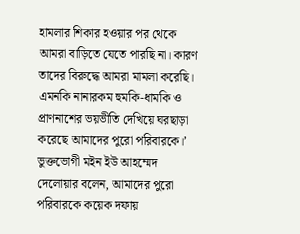হামলার শিকার হওয়ার পর থেকে আমরা বাড়িতে যেতে পারছি না। কারণ তাদের বিরুদ্ধে আমরা মামলা করেছি। এমনকি নানারকম হুমকি-ধামকি ও প্রাণনাশের ভয়ভীতি দেখিয়ে ঘরছাড়া করেছে আমাদের পুরো পরিবারকে।’
ভুক্তভোগী মইন ইউ আহম্মেদ দেলোয়ার বলেন, আমাদের পুরো পরিবারকে কয়েক দফায়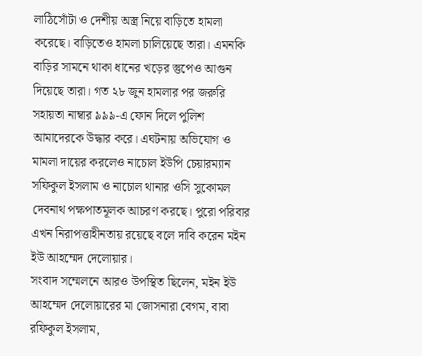লাঠিসোঁটা ও দেশীয় অস্ত্র নিয়ে বাড়িতে হামলা করেছে। বাড়িতেও হামলা চালিয়েছে তারা। এমনকি বাড়ির সামনে থাকা ধানের খড়ের স্তুপেও আগুন দিয়েছে তারা। গত ২৮ জুন হামলার পর জরুরি সহায়তা নাম্বার ৯৯৯-এ ফোন দিলে পুলিশ আমাদেরকে উদ্ধার করে। এঘটনায় অভিযোগ ও মামলা দায়ের করলেও নাচোল ইউপি চেয়ারম্যান সফিকুল ইসলাম ও নাচোল থানার ওসি সুকোমল দেবনাথ পক্ষপাতমূলক আচরণ করছে। পুরো পরিবার এখন নিরাপত্তাহীনতায় রয়েছে বলে দাবি করেন মইন ইউ আহম্মেদ দেলোয়ার।
সংবাদ সম্মেলনে আরও উপস্থিত ছিলেন, মইন ইউ আহম্মেদ দেলোয়ারের মা জোসনারা বেগম, বাবা রফিকুল ইসলাম,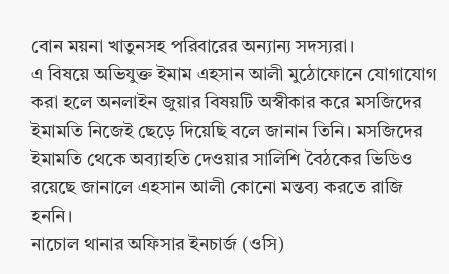বোন ময়না খাতুনসহ পরিবারের অন্যান্য সদস্যরা।
এ বিষয়ে অভিযুক্ত ইমাম এহসান আলী মুঠোফোনে যোগাযোগ করা হলে অনলাইন জুয়ার বিষয়টি অস্বীকার করে মসজিদের ইমামতি নিজেই ছেড়ে দিয়েছি বলে জানান তিনি। মসজিদের ইমামতি থেকে অব্যাহতি দেওয়ার সালিশি বৈঠকের ভিডিও রয়েছে জানালে এহসান আলী কোনো মন্তব্য করতে রাজি হননি।
নাচোল থানার অফিসার ইনচার্জ (ওসি)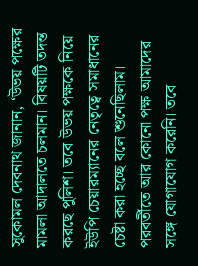সুকোমল দেবনাথ জানান, ‘উভয় পক্ষের মামলা আদালতে চলমান। বিষয়টি তদন্ত করছে পুলিশ। তবে উভয় পক্ষকে নিয়ে ইউপি চেয়ারম্যানের নেতৃত্বে সমাধানের চেষ্টা করা হচ্ছে বলে শুনেছিলাম। পরবর্তীতে আর কোনো পক্ষ আমাদের সঙ্গে যোগাযোগ করেনি। তবে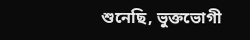শুনেছি, ভুক্তভোগী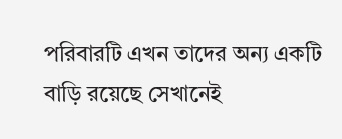পরিবারটি এখন তাদের অন্য একটি বাড়ি রয়েছে সেখানেই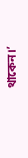থাকেন।’